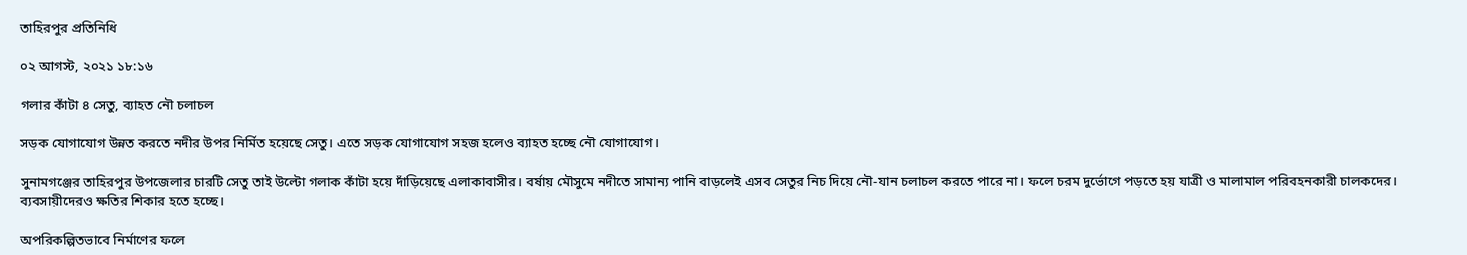তাহিরপুর প্রতিনিধি

০২ আগস্ট, ২০২১ ১৮:১৬

গলার কাঁটা ৪ সেতু, ব্যাহত নৌ চলাচল

সড়ক যোগাযোগ উন্নত করতে নদীর উপর নির্মিত হয়েছে সেতু। এতে সড়ক যোগাযোগ সহজ হলেও ব্যাহত হচ্ছে নৌ যোগাযোগ।

সুনামগঞ্জের তাহিরপুর উপজেলার চারটি সেতু তাই উল্টো গলাক কাঁটা হয়ে দাঁড়িয়েছে এলাকাবাসীর। বর্ষায় মৌসুমে নদীতে সামান্য পানি বাড়লেই এসব সেতুর নিচ দিয়ে নৌ-যান চলাচল করতে পারে না। ফলে চরম দুর্ভোগে পড়তে হয় যাত্রী ও মালামাল পরিবহনকারী চালকদের। ব্যবসায়ীদেরও ক্ষতির শিকার হতে হচ্ছে।

অপরিকল্পিতভাবে নির্মাণের ফলে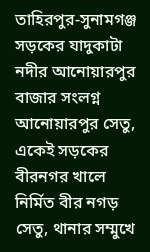তাহিরপুর-সুনামগঞ্জ সড়কের যাদুকাটা নদীর আনোয়ারপুর বাজার সংলগ্ন আনোয়ারপুর সেতু, একেই সড়কের বীরনগর খালে নির্মিত বীর নগড় সেতু, থানার সম্মুখে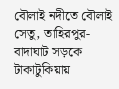বৌলাই নদীতে বৌলাই সেতু, তাহিরপুর-বাদাঘাট সড়কে টাকাটুকিয়ায়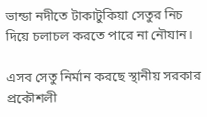ভান্ডা নদীতে টাকাটুকিয়া সেতুর নিচ দিয়ে চলাচল করতে পারে না নৌযান।

এসব সেতু নির্মান করছে স্থানীয় সরকার প্রকৌশলী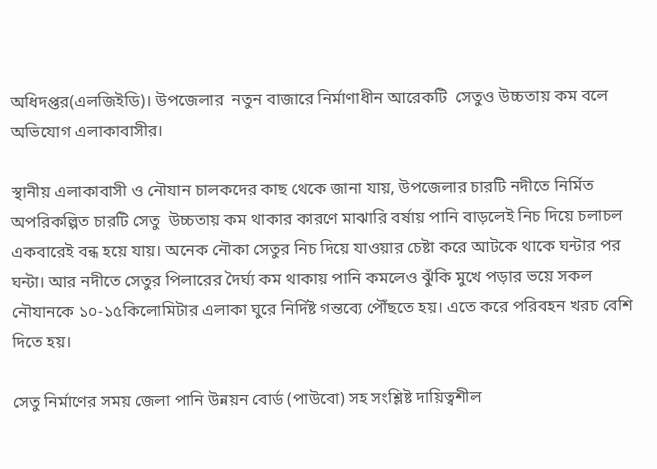অধিদপ্তর(এলজিইডি)। উপজেলার  নতুন বাজারে নির্মাণাধীন আরেকটি  সেতুও উচ্চতায় কম বলে অভিযোগ এলাকাবাসীর।

স্থানীয় এলাকাবাসী ও নৌযান চালকদের কাছ থেকে জানা যায়, উপজেলার চারটি নদীতে নির্মিত অপরিকল্পিত চারটি সেতু  উচ্চতায় কম থাকার কারণে মাঝারি বর্ষায় পানি বাড়লেই নিচ দিয়ে চলাচল একবারেই বন্ধ হয়ে যায়। অনেক নৌকা সেতুর নিচ দিয়ে যাওয়ার চেষ্টা করে আটকে থাকে ঘন্টার পর ঘন্টা। আর নদীতে সেতুর পিলারের দৈর্ঘ্য কম থাকায় পানি কমলেও ঝুঁকি মুখে পড়ার ভয়ে সকল নৌযানকে ১০-১৫কিলোমিটার এলাকা ঘুরে নির্দিষ্ট গন্তব্যে পৌঁছতে হয়। এতে করে পরিবহন খরচ বেশি দিতে হয়।

সেতু নির্মাণের সময় জেলা পানি উন্নয়ন বোর্ড (পাউবো) সহ সংশ্লিষ্ট দায়িত্বশীল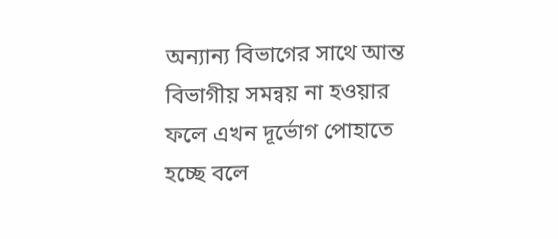অন্যান্য বিভাগের সাথে আন্ত বিভাগীয় সমন্বয় না হওয়ার ফলে এখন দূর্ভোগ পোহাতে হচ্ছে বলে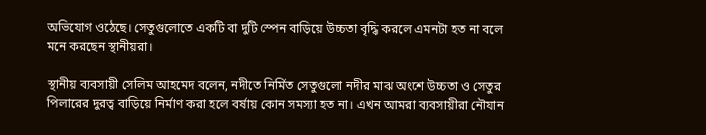অভিযোগ ওঠেছে। সেতুগুলোতে একটি বা দুটি স্পেন বাড়িয়ে উচ্চতা বৃদ্ধি করলে এমনটা হত না বলে মনে করছেন স্থানীয়রা।

স্থানীয় ব্যবসায়ী সেলিম আহমেদ বলেন, নদীতে নির্মিত সেতুগুলো নদীর মাঝ অংশে উচ্চতা ও সেতুর পিলারের দুরত্ব বাড়িয়ে নির্মাণ করা হলে বর্ষায় কোন সমস্যা হত না। এখন আমরা ব্যবসায়ীরা নৌযান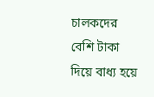চালকদের বেশি টাকা দিয়ে বাধ্য হয়ে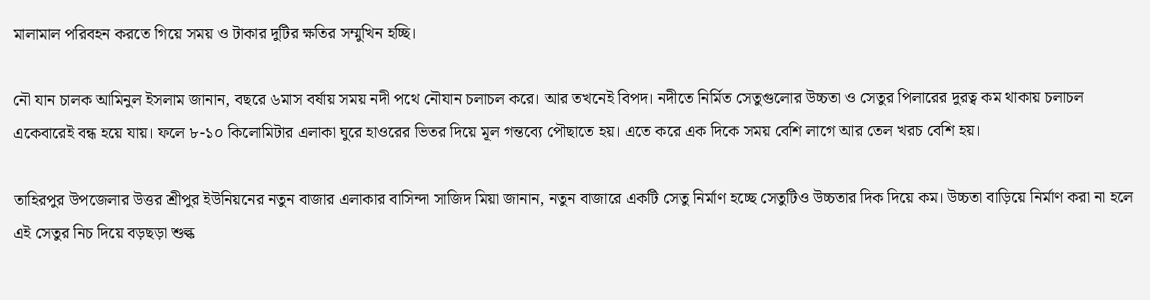মালামাল পরিবহন করতে গিয়ে সময় ও টাকার দুটির ক্ষতির সম্মুখিন হচ্ছি।

নৌ যান চালক আমিনুল ইসলাম জানান, বছরে ৬মাস বর্ষায় সময় নদী পথে নৌযান চলাচল করে। আর তখনেই বিপদ। নদীতে নির্মিত সেতুগুলোর উচ্চতা ও সেতুর পিলারের দুরত্ব কম থাকায় চলাচল একেবারেই বন্ধ হয়ে যায়। ফলে ৮-১০ কিলোমিটার এলাকা ঘুরে হাওরের ভিতর দিয়ে মূল গন্তব্যে পৌছাতে হয়। এতে করে এক দিকে সময় বেশি লাগে আর তেল খরচ বেশি হয়।

তাহিরপুর উপজেলার উত্তর শ্রীপুর ইউনিয়নের নতুন বাজার এলাকার বাসিন্দা সাজিদ মিয়া জানান, নতুন বাজারে একটি সেতু নির্মাণ হচ্ছে সেতুটিও উচ্চতার দিক দিয়ে কম। উচ্চতা বাড়িয়ে নির্মাণ করা না হলে এই সেতুর নিচ দিয়ে বড়ছড়া শুল্ক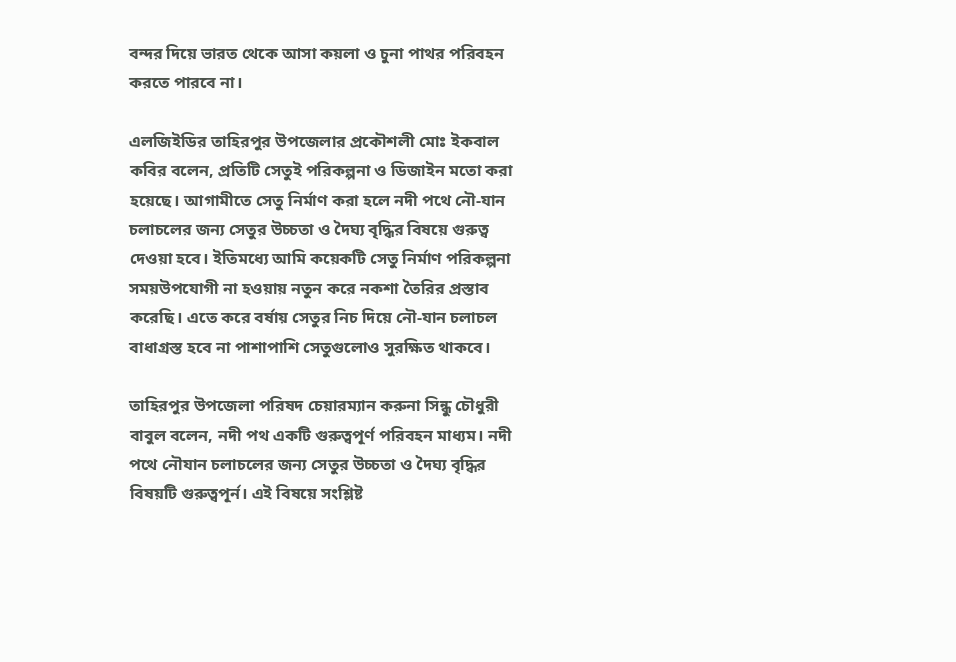বন্দর দিয়ে ভারত থেকে আসা কয়লা ও চুনা পাথর পরিবহন করতে পারবে না।

এলজিইডির তাহিরপুর উপজেলার প্রকৌশলী মোঃ ইকবাল কবির বলেন, প্রতিটি সেতুই পরিকল্পনা ও ডিজাইন মতো করা হয়েছে। আগামীতে সেতু নির্মাণ করা হলে নদী পথে নৌ-যান চলাচলের জন্য সেতুর উচ্চতা ও দৈঘ্য বৃদ্ধির বিষয়ে গুরুত্ব দেওয়া হবে। ইতিমধ্যে আমি কয়েকটি সেতু নির্মাণ পরিকল্পনা সময়উপযোগী না হওয়ায় নতুন করে নকশা তৈরির প্রস্তাব করেছি। এতে করে বর্ষায় সেতুর নিচ দিয়ে নৌ-যান চলাচল বাধাগ্রস্ত হবে না পাশাপাশি সেতুগুলোও সুরক্ষিত থাকবে।

তাহিরপুর উপজেলা পরিষদ চেয়ারম্যান করুনা সিন্ধু চৌধুরী বাবুল বলেন, নদী পথ একটি গুরুত্বপূর্ণ পরিবহন মাধ্যম। নদী পথে নৌযান চলাচলের জন্য সেতুর উচ্চতা ও দৈঘ্য বৃদ্ধির বিষয়টি গুরুত্বপূর্ন। এই বিষয়ে সংশ্লিষ্ট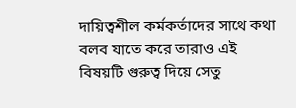দায়িত্বশীল কর্মকর্তাদের সাথে কথা বলব যাতে করে তারাও এই বিষয়টি গুরুত্ব দিয়ে সেতু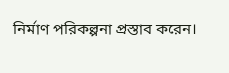নির্মাণ পরিকল্পনা প্রস্তাব করেন।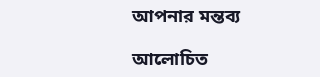আপনার মন্তব্য

আলোচিত